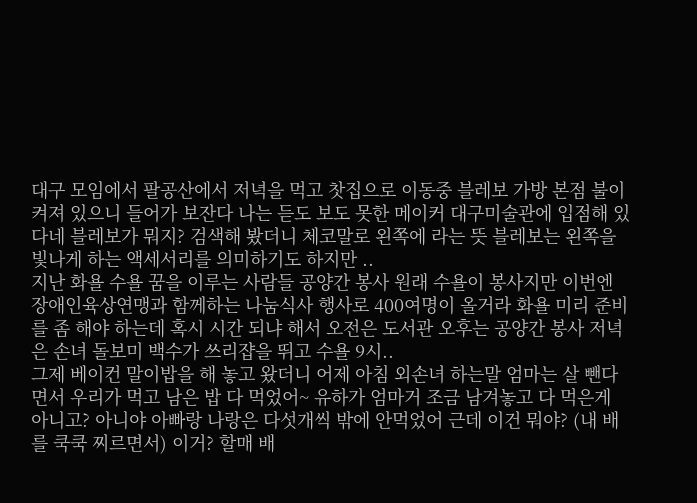대구 모임에서 팔공산에서 저녁을 먹고 찻집으로 이동중 블레보 가방 본점 불이 켜져 있으니 들어가 보잔다 나는 듣도 보도 못한 메이커 대구미술관에 입점해 있다네 블레보가 뭐지? 검색해 봤더니 체코말로 왼쪽에 라는 뜻 블레보는 왼쪽을 빛나게 하는 액세서리를 의미하기도 하지만 ..
지난 화욜 수욜 꿈을 이루는 사람들 공양간 봉사 원래 수욜이 봉사지만 이번엔 장애인육상연맹과 함께하는 나눔식사 행사로 400여명이 올거라 화욜 미리 준비를 좀 해야 하는데 혹시 시간 되냐 해서 오전은 도서관 오후는 공양간 봉사 저녁은 손녀 돌보미 백수가 쓰리쟙을 뛰고 수욜 9시..
그제 베이컨 말이밥을 해 놓고 왔더니 어제 아침 외손녀 하는말 엄마는 살 뺀다면서 우리가 먹고 남은 밥 다 먹었어~ 유하가 엄마거 조금 남겨놓고 다 먹은게 아니고? 아니야 아빠랑 나랑은 다섯개씩 밖에 안먹었어 근데 이건 뭐야? (내 배를 쿡쿡 찌르면서) 이거? 할매 배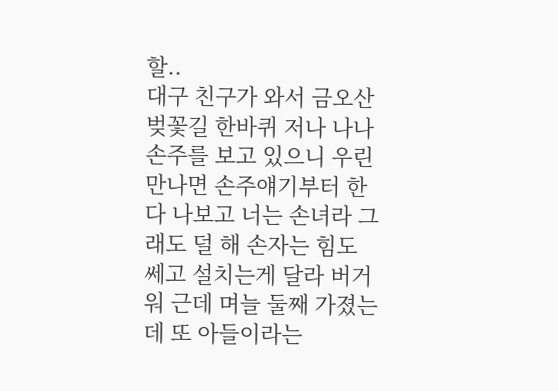할..
대구 친구가 와서 금오산 벚꽃길 한바퀴 저나 나나 손주를 보고 있으니 우린 만나면 손주얘기부터 한다 나보고 너는 손녀라 그래도 덜 해 손자는 힘도 쎄고 설치는게 달라 버거워 근데 며늘 둘째 가졌는데 또 아들이라는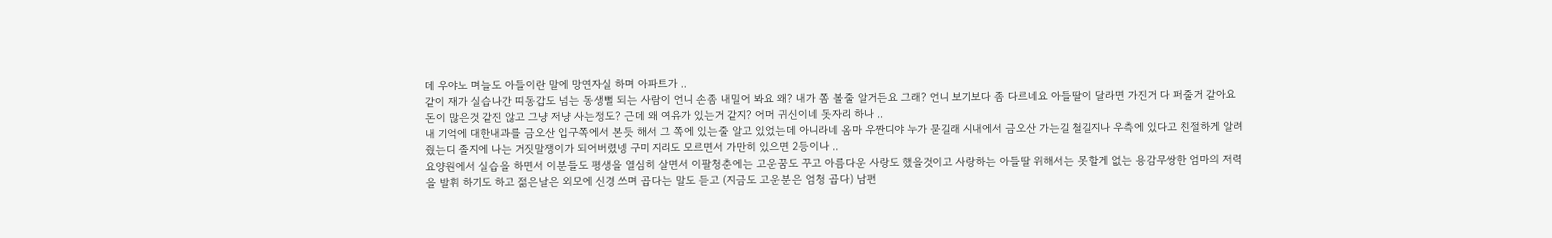데 우야노 며늘도 아들이란 말에 망연자실 하며 아파트가 ..
같이 재가 실습나간 띠동갑도 넘는 동생뻘 되는 사람이 언니 손좀 내밀어 봐요 왜? 내가 쫌 볼줄 알거든요 그래? 언니 보기보다 좀 다르네요 아들딸이 달라면 가진거 다 퍼줄거 같아요 돈이 많은것 같진 않고 그냥 저냥 사는정도? 근데 왜 여유가 있는거 같지? 어머 귀신이네 돗자리 하나 ..
내 기억에 대한내과를 금오산 입구쪽에서 본듯 해서 그 쪽에 있는줄 알고 있었는데 아니라네 옴마 우짠디야 누가 묻길래 시내에서 금오산 가는길 철길지나 우측에 있다고 친절하게 알려 줬는디 졸지에 나는 거짓말쟁이가 되어버렸넹 구미 지리도 모르면서 가만히 있으면 2등이나 ..
요양원에서 실습을 하면서 이분들도 평생을 열심히 살면서 이팔청춘에는 고운꿈도 꾸고 아름다운 사랑도 했을것이고 사랑하는 아들딸 위해서는 못할게 없는 용감무쌍한 엄마의 저력을 발휘 하기도 하고 젊은날은 외모에 신경 쓰며 곱다는 말도 듣고 (지금도 고운분은 엄청 곱다) 남편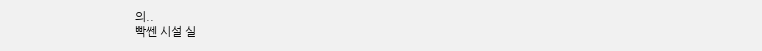의..
빡쎈 시설 실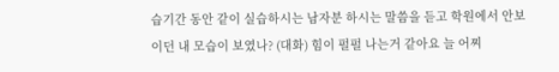습기간 동안 같이 실습하시는 남자분 하시는 말씀을 듣고 학원에서 안보이던 내 모습이 보였나? (대화) 힘이 펄펄 나는거 같아요 늘 어찌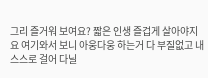그리 즐거워 보여요? 짧은 인생 즐겁게 살아야지요 여기와서 보니 아웅다웅 하는거 다 부질없고 내 스스로 걸어 다닐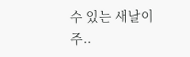수 있는 새날이 주..